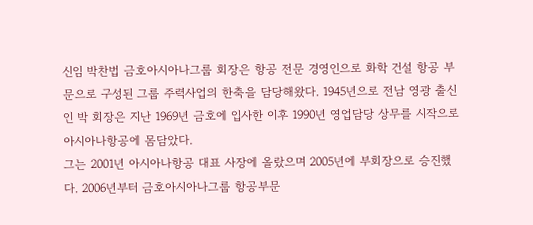신임 박찬법 금호아시아나그룹 회장은 항공 전문 경영인으로 화학 건설 항공 부문으로 구성된 그룹 주력사업의 한축을 담당해왔다. 1945년으로 전남 영광 출신인 박 회장은 지난 1969년 금호에 입사한 이후 1990년 영업담당 상무를 시작으로 아시아나항공에 몸담았다.
그는 2001년 아시아나항공 대표 사장에 올랐으며 2005년에 부회장으로 승진했다. 2006년부터 금호아시아나그룹 항공부문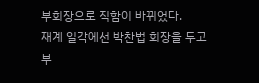부회장으로 직함이 바뀌었다.
재계 일각에선 박찬법 회장을 두고 부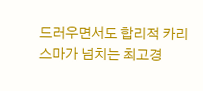드러우면서도 합리적 카리스마가 넘치는 최고경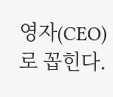영자(CEO)로 꼽힌다.